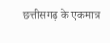छत्तीसगढ़ के एकमात्र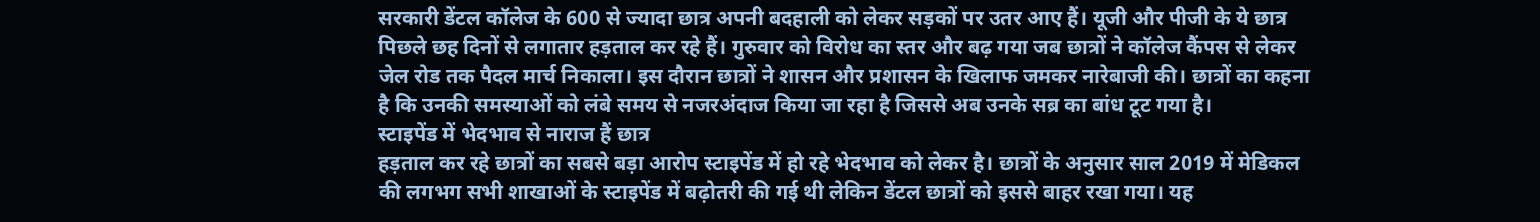सरकारी डेंटल कॉलेज के 600 से ज्यादा छात्र अपनी बदहाली को लेकर सड़कों पर उतर आए हैं। यूजी और पीजी के ये छात्र पिछले छह दिनों से लगातार हड़ताल कर रहे हैं। गुरुवार को विरोध का स्तर और बढ़ गया जब छात्रों ने कॉलेज कैंपस से लेकर जेल रोड तक पैदल मार्च निकाला। इस दौरान छात्रों ने शासन और प्रशासन के खिलाफ जमकर नारेबाजी की। छात्रों का कहना है कि उनकी समस्याओं को लंबे समय से नजरअंदाज किया जा रहा है जिससे अब उनके सब्र का बांध टूट गया है।
स्टाइपेंड में भेदभाव से नाराज हैं छात्र
हड़ताल कर रहे छात्रों का सबसे बड़ा आरोप स्टाइपेंड में हो रहे भेदभाव को लेकर है। छात्रों के अनुसार साल 2019 में मेडिकल की लगभग सभी शाखाओं के स्टाइपेंड में बढ़ोतरी की गई थी लेकिन डेंटल छात्रों को इससे बाहर रखा गया। यह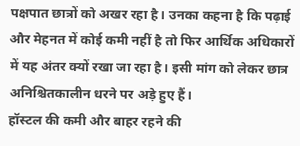पक्षपात छात्रों को अखर रहा है। उनका कहना है कि पढ़ाई और मेहनत में कोई कमी नहीं है तो फिर आर्थिक अधिकारों में यह अंतर क्यों रखा जा रहा है। इसी मांग को लेकर छात्र अनिश्चितकालीन धरने पर अड़े हुए हैं।
हॉस्टल की कमी और बाहर रहने की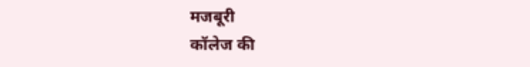मजबूरी
कॉलेज की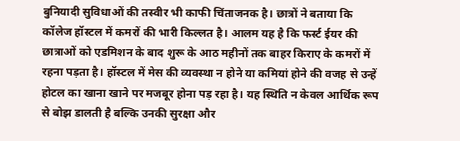बुनियादी सुविधाओं की तस्वीर भी काफी चिंताजनक है। छात्रों ने बताया कि कॉलेज हॉस्टल में कमरों की भारी किल्लत है। आलम यह है कि फर्स्ट ईयर की छात्राओं को एडमिशन के बाद शुरू के आठ महीनों तक बाहर किराए के कमरों में रहना पड़ता है। हॉस्टल में मेस की व्यवस्था न होने या कमियां होने की वजह से उन्हें होटल का खाना खाने पर मजबूर होना पड़ रहा है। यह स्थिति न केवल आर्थिक रूप से बोझ डालती है बल्कि उनकी सुरक्षा और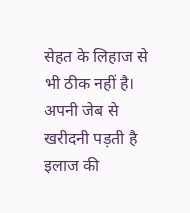सेहत के लिहाज से भी ठीक नहीं है।
अपनी जेब से खरीदनी पड़ती है इलाज की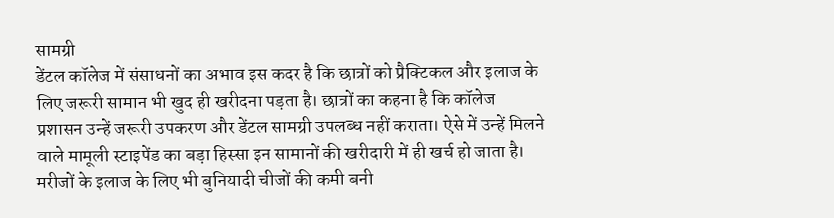सामग्री
डेंटल कॉलेज में संसाधनों का अभाव इस कदर है कि छात्रों को प्रैक्टिकल और इलाज के लिए जरूरी सामान भी खुद ही खरीदना पड़ता है। छात्रों का कहना है कि कॉलेज प्रशासन उन्हें जरूरी उपकरण और डेंटल सामग्री उपलब्ध नहीं कराता। ऐसे में उन्हें मिलने वाले मामूली स्टाइपेंड का बड़ा हिस्सा इन सामानों की खरीदारी में ही खर्च हो जाता है। मरीजों के इलाज के लिए भी बुनियादी चीजों की कमी बनी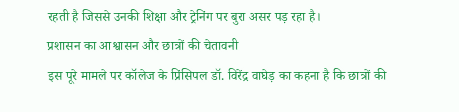रहती है जिससे उनकी शिक्षा और ट्रेनिंग पर बुरा असर पड़ रहा है।
प्रशासन का आश्वासन और छात्रों की चेतावनी
इस पूरे मामले पर कॉलेज के प्रिंसिपल डॉ. विरेंद्र वाघेड़ का कहना है कि छात्रों की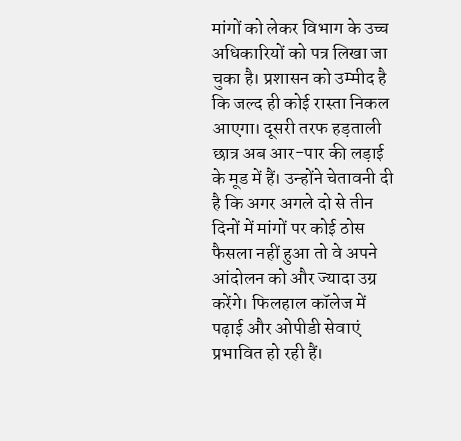मांगों को लेकर विभाग के उच्च अधिकारियों को पत्र लिखा जा चुका है। प्रशासन को उम्मीद है कि जल्द ही कोई रास्ता निकल आएगा। दूसरी तरफ हड़ताली छात्र अब आर-पार की लड़ाई के मूड में हैं। उन्होंने चेतावनी दी है कि अगर अगले दो से तीन दिनों में मांगों पर कोई ठोस फैसला नहीं हुआ तो वे अपने आंदोलन को और ज्यादा उग्र करेंगे। फिलहाल कॉलेज में पढ़ाई और ओपीडी सेवाएं प्रभावित हो रही हैं।